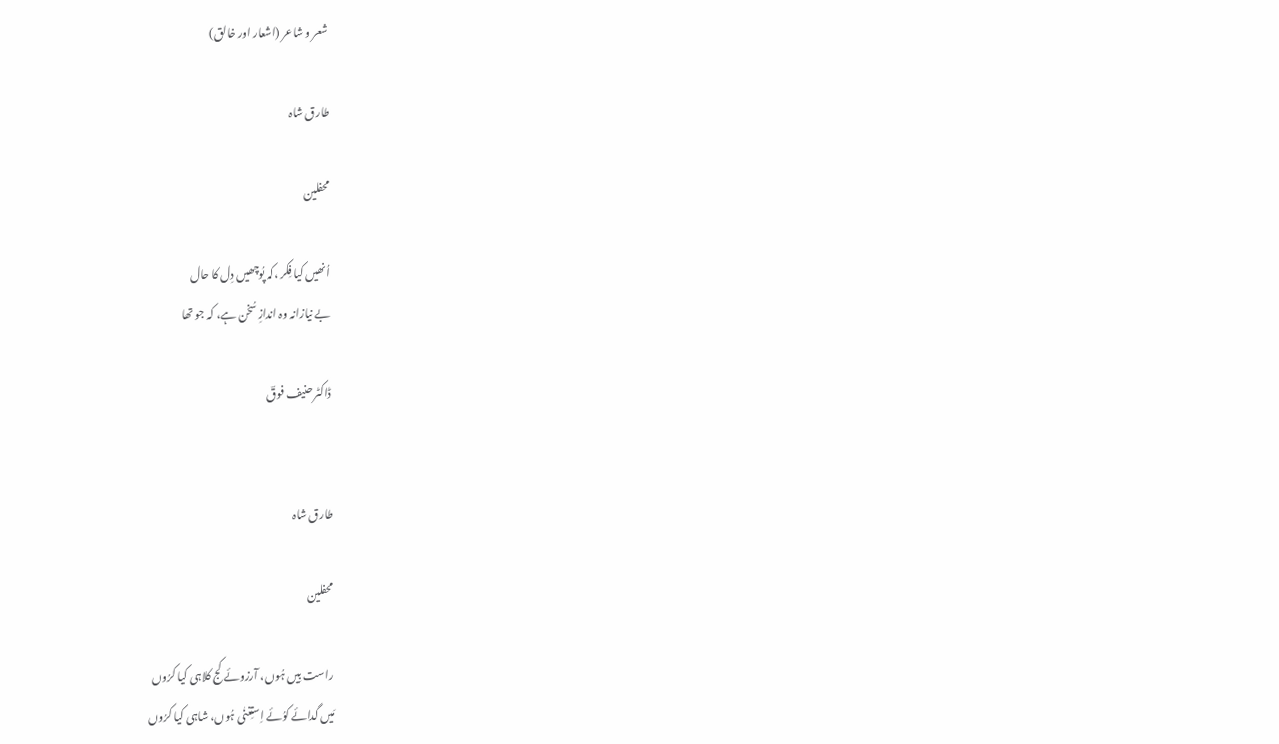شعر و شاعر (اشعار اور خالق)

طارق شاہ

محفلین

اُنھیں کیا فِکر ،کہ پُوچھیں دِل کا حال
بے نیازانہ وہ اندازِ سُخن ہے، کہ جو تھا

ڈاکٹر حنیف فوقؔ


طارق شاہ

محفلین

راست بِیں ہُوں، آرزوئے کج کلاہی کیا کرُوں
مَیں گدائے کوُئے اِستِغنٰی ہُوں، شاہی کیا کرُوں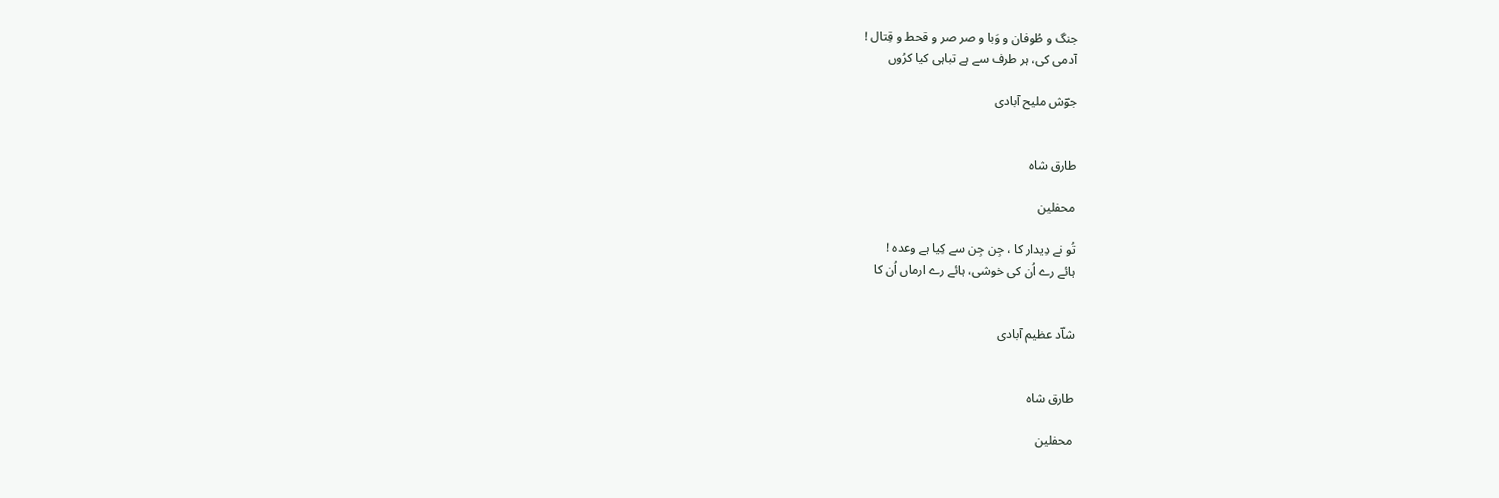جنگ و طُوفان و وَبا و صر صر و قحط و قِتال !
آدمی کی، ہر طرف سے ہے تباہی کیا کرُوں

جوؔش ملیح آبادی


طارق شاہ

محفلین

تُو نے دِیدار کا ، جِن جِن سے کِیا ہے وعدہ !
ہائے رے اُن کی خوشی، ہائے رے ارماں اُن کا


شاؔد عظیم آبادی


طارق شاہ

محفلین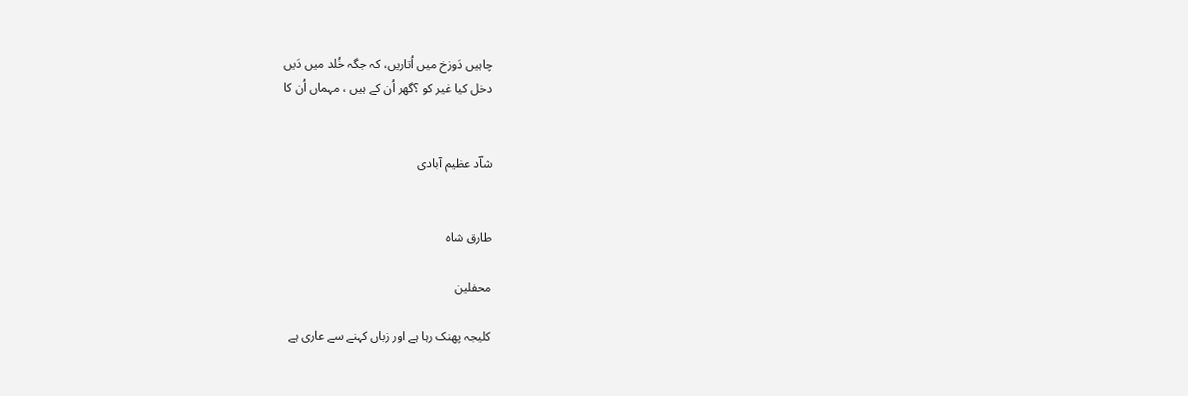چاہیں دَوزخ میں اُتاریں، کہ جگہ خُلد میں دَیں
دخل کیا غیر کو ؟گھر اُن کے ہیں ، مہماں اُن کا


شاؔد عظیم آبادی


طارق شاہ

محفلین

کلیجہ پھنک رہا ہے اور زباں کہنے سے عاری ہے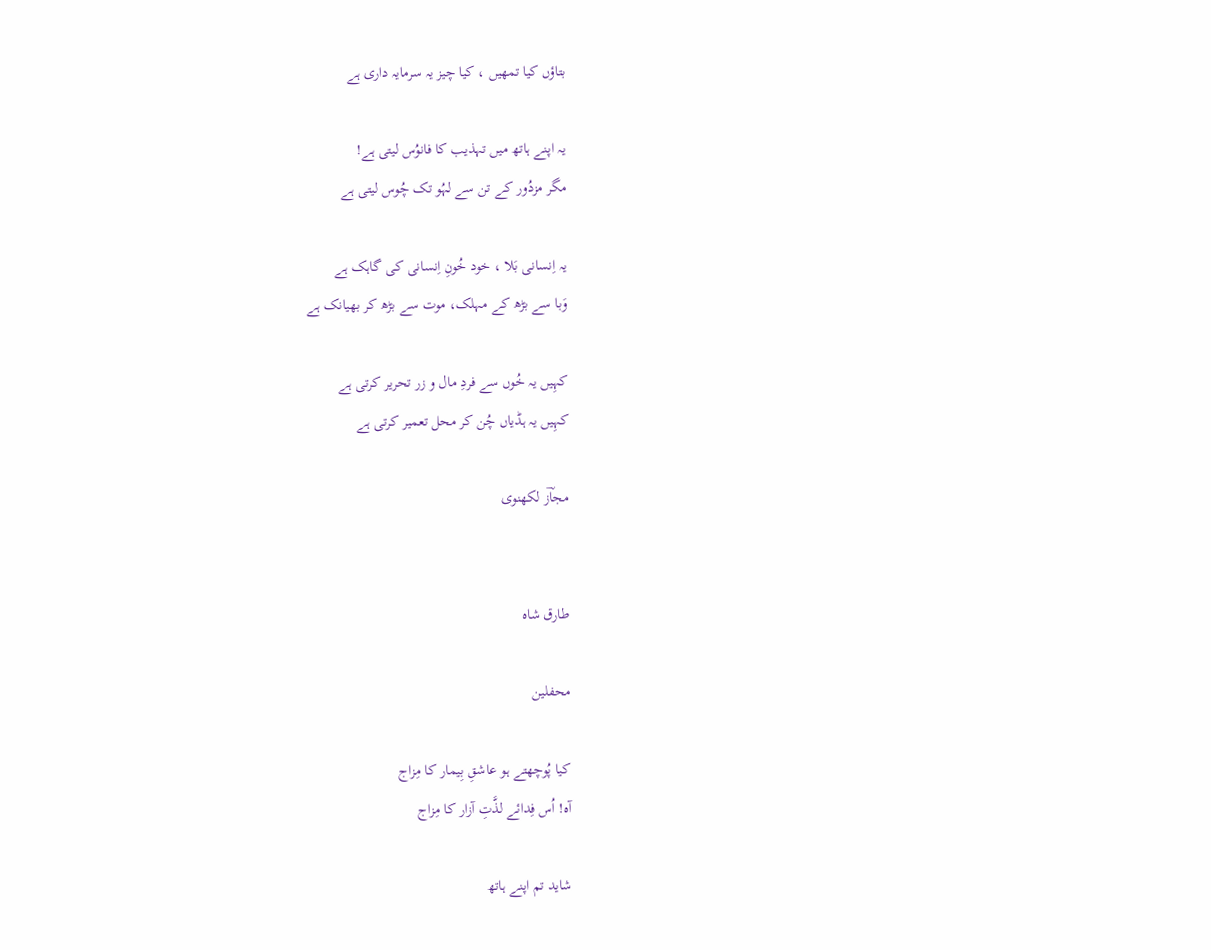بتاؤں کیا تمھیں ، کیا چیز یہ سرمایہ داری ہے

یہ اپنے ہاتھ میں تہذیب کا فانوُس لیتی ہے!
مگر مزدُور کے تن سے لہُو تک چُوس لیتی ہے

یہ اِنسانی بَلا ، خود خُونِ اِنسانی کی گاہک ہے
وَبا سے بڑھ کے مہلک، موت سے بڑھ کر بھیانک ہے

کہِیں یہ خُوں سے فردِ مال و زر تحریر کرتی ہے
کہِیں یہ ہڈیاں چُن کر محل تعمیر کرتی ہے

مجاؔز لکھنوی


طارق شاہ

محفلین

کیا پُوچھتے ہو عاشقِ بِیمار کا مِزاج
آہ! اُس فِدائے لذَّتِ آزار کا مِزاج

شاید تم اپنے ہاتھ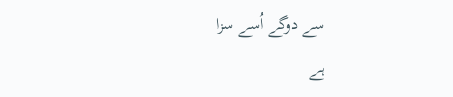سے دوگے اُسے سزا
ہے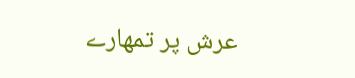عرش پر تمھارے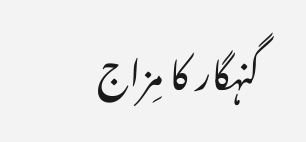گنہگار کا مِزاج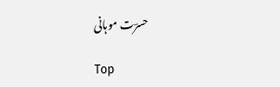حسرؔت موہانی

Top